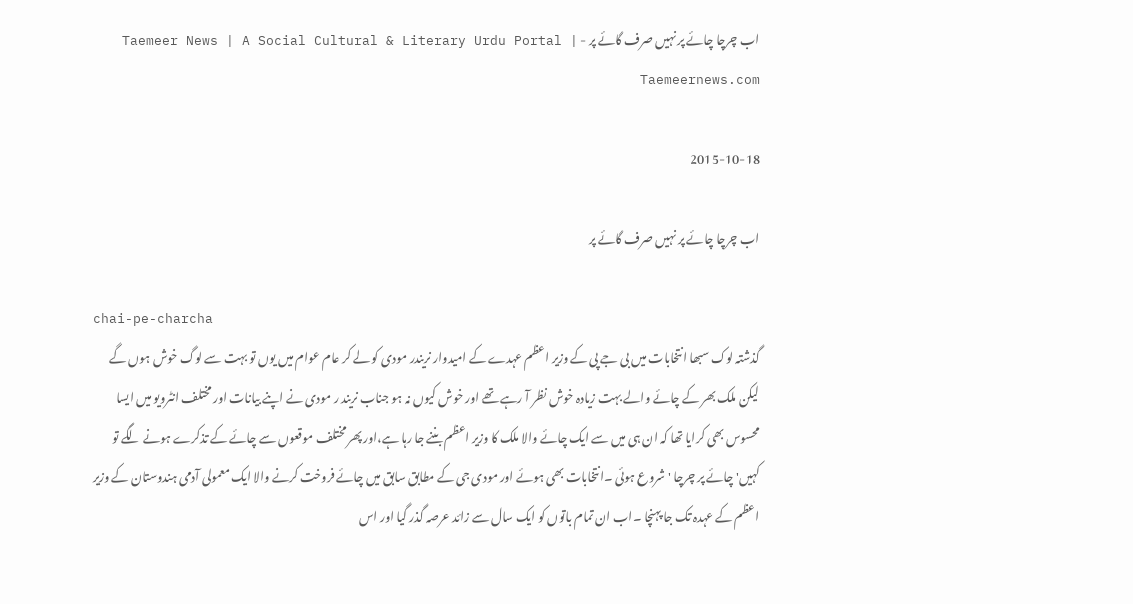اب چرچا چائے پر نہیں صرف گائے پر - Taemeer News | A Social Cultural & Literary Urdu Portal | Taemeernews.com

2015-10-18

اب چرچا چائے پر نہیں صرف گائے پر

chai-pe-charcha
گذشتہ لوک سبھا انتخابات میں بی جے پی کے وزیر اعظم عہدے کے امیدوار نریندر مودی کو لے کر عام عوام میں یوں تو بہت سے لوگ خوش ہوں گے لیکن ملک بھر کے چائے والے بہت زیادہ خوش نظر آ رہے تھے اور خوش کیوں نہ ہو جناب نریند ر مودی نے اپنے بیانات اور مختلف انٹرویو میں ایسا محسوس بھی کرایا تھا کہ ان ہی میں سے ایک چائے والا ملک کا وزیر اعظم بننے جا رہا ہے،اور پھر مختلف موقعوں سے چائے کے تذکرے ہونے لگے تو کہیں' چائے پر چرچا 'شروع ہوئی ۔انتخابات بھی ہوئے اور مودی جی کے مطابق سابق میں چائے فروخت کرنے والا ایک معمولی آدمی ہندوستان کے وزیر اعظم کے عہدہ تک جا پہنچا ۔اب ان تمام باتوں کو ایک سال سے زائد عرصہ گذر گیا اور اس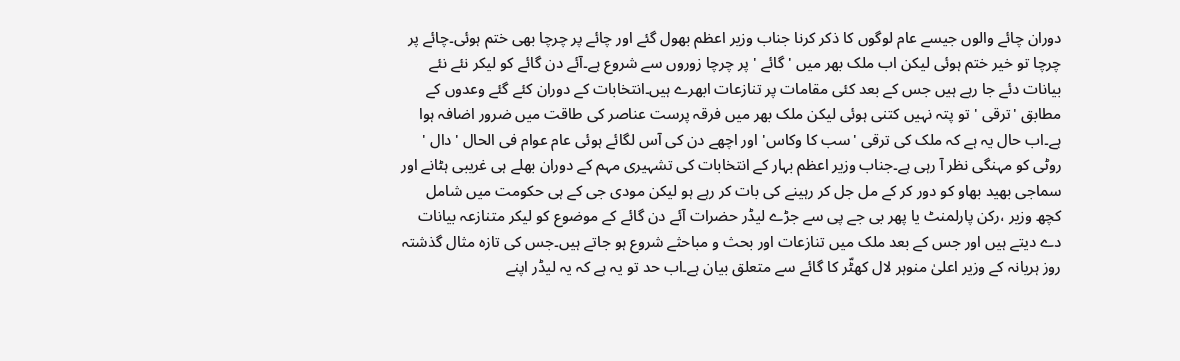دوران چائے والوں جیسے عام لوگوں کا ذکر کرنا جناب وزیر اعظم بھول گئے اور چائے پر چرچا بھی ختم ہوئی۔چائے پر چرچا تو خیر ختم ہوئی لیکن اب ملک بھر میں ' گائے ' پر چرچا زوروں سے شروع ہے۔آئے دن گائے کو لیکر نئے نئے بیانات دئے جا رہے ہیں جس کے بعد کئی مقامات پر تنازعات ابھرے ہیں۔انتخابات کے دوران کئے گئے وعدوں کے مطابق 'ترقی ' تو پتہ نہیں کتنی ہوئی لیکن ملک بھر میں فرقہ پرست عناصر کی طاقت میں ضرور اضافہ ہوا ہے۔اب حال یہ ہے کہ ملک کی ترقی 'سب کا وکاس' اور اچھے دن کی آس لگائے ہوئی عام عوام فی الحال 'دال ' روٹی کو مہنگی نظر آ رہی ہے۔جناب وزیر اعظم بہار کے انتخابات کی تشہیری مہم کے دوران بھلے ہی غریبی ہٹانے اور سماجی بھید بھاو کو دور کر کے مل جل کر رہینے کی بات کر رہے ہو لیکن مودی جی کے ہی حکومت میں شامل کچھ وزیر ،رکن پارلمنٹ یا پھر بی جے پی سے جڑے لیڈر حضرات آئے دن گائے کے موضوع کو لیکر متنازعہ بیانات دے دیتے ہیں اور جس کے بعد ملک میں تنازعات اور بحث و مباحثے شروع ہو جاتے ہیں۔جس کی تازہ مثال گذشتہ روز ہریانہ کے وزیر اعلیٰ منوہر لال کھٹّر کا گائے سے متعلق بیان ہے۔اب حد تو یہ ہے کہ یہ لیڈر اپنے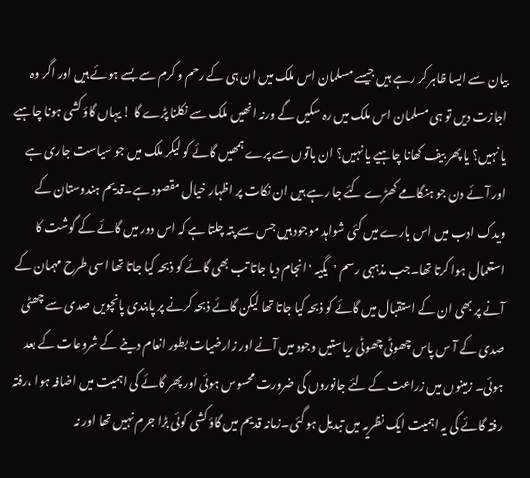بیان سے ایسا ظاہر کر رہے ہیں جیسے مسلمان اس ملک میں ان ہی کے رحم و کرم سے بسے ہوئے ہیں اور اگر وہ اجازت دیں تو ہی مسلمان اس ملک میں رہ سکیں گے ورنہ انھیں ملک سے نکلنا پڑے گا ! یہاں گاؤ کشی ہونا چاہیے یا نہیں؟ یا پھر بیف کھانا چاہیے یا نہیں؟ ان باتوں سے پرے ہمھیں گائے کو لیکر ملک میں جو سیاست جاری ہے اور آئے دن جو ہنگامے کھڑے کئے جا رہے ہیں ان نکات پر اظہار خیال مقصود ہے۔قدیم ہندوستان کے ویدک ادب میں اس بارے میں کئی شواہد موجود ہیں جس سے پتہ چلتا ہے کہ اس دور میں گائے کے گوشت کا استعمال ہوا کرتا تھا۔جب مذہبی رسم 'یگیہ ' انجام دیا جاتا تب بھی گائے کو ذبحہ کیا جاتا تھا اسی طرح مہمان کے آنے پر بھی ان کے استقبال میں گائے کو ذبحہ کیا جاتا تھا لیکن گائے ذبحہ کرنے پر پابندی پانچویں صدی سے چھٹی صدی کے آ س پاس چھوٹی چھوٹی ریاستیں وجود میں آنے اور زارضیات بطور انعام دینے کے شروعات کے بعد ہوئی۔ زمینوں میں زراعت کے لئے جانوروں کی ضرورت محسوس ہوئی اور پھر گائے کی اہمیت میں اضافہ ہوا ،رفتہ رفتہ گائے کی یہ اہمیت ایک نظریہ میں تبدیل ہو گئی۔زمانہ قدیم میں گاؤ کشی کوئی بڑا جرم نہیں تھا اور نہ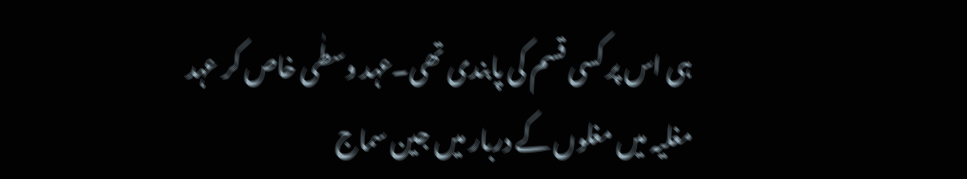ہی اس پر کسی قسم کی پابندی تھی۔عہد وسطٰی خاص کر عہد مغلیہ میں مغلوں کے دربار میں جین سماج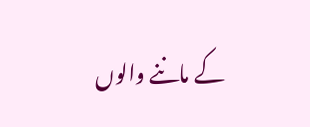کے ماننے والوں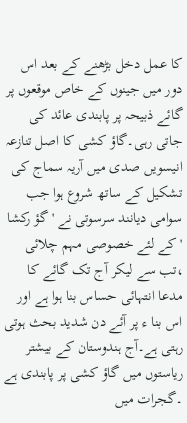کا عمل دخل بڑھنے کے بعد اس دور میں جینوں کے خاص موقعوں پر گائے ذبیحہ پر پابندی عائد کی جاتی رہی۔گاؤ کشی کا اصل تنازعہ انیسویں صدی میں آریہ سماج کی تشکیل کے ساتھ شروع ہوا جب سوامی دیانند سرسوتی نے ' گؤ رکشا ' کے لئے خصوصی مہم چلائی ،تب سے لیکر آج تک گائے کا مدعا انتہائی حساس بنا ہوا ہے اور اس بنا ء پر آئے دن شدید بحث ہوتی رہتی ہے۔آج ہندوستان کے بیشتر ریاستوں میں گاؤ کشی پر پابندی ہے ۔گجرات میں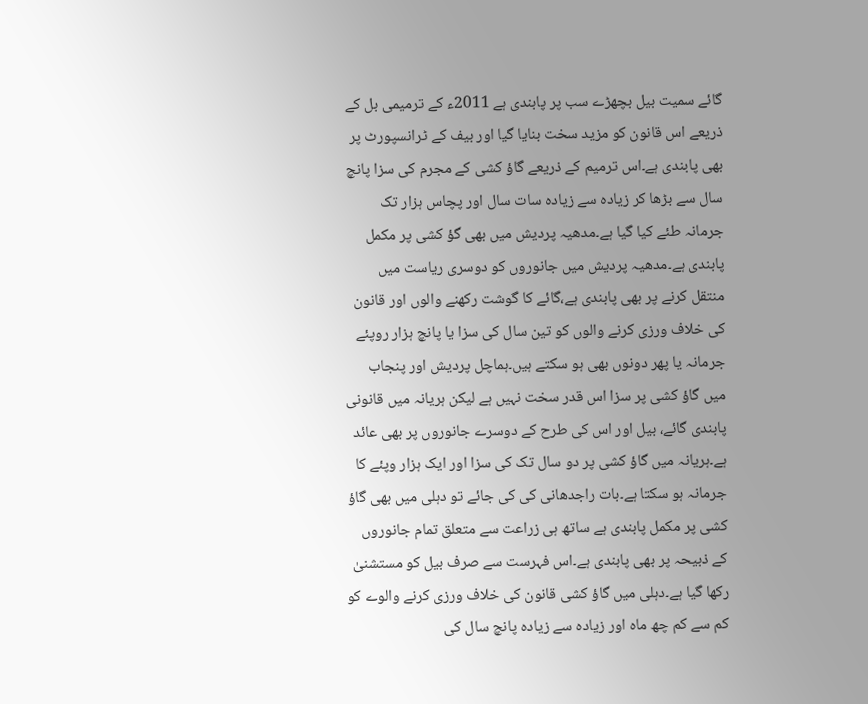گائے سمیت بیل بچھڑے سب پر پابندی ہے 2011ء کے ترمیمی بل کے ذریعے اس قانون کو مزید سخت بنایا گیا اور بیف کے ٹرانسپورٹ پر بھی پابندی ہے۔اس ترمیم کے ذریعے گاؤ کشی کے مجرم کی سزا پانچ سال سے بڑھا کر زیادہ سے زیادہ سات سال اور پچاس ہزار تک جرمانہ طئے کیا گیا ہے۔مدھیہ پردیش میں بھی گؤ کشی پر مکمل پابندی ہے۔مدھیہ پردیش میں جانوروں کو دوسری ریاست میں منتقل کرنے پر بھی پابندی ہے،گائے کا گوشت رکھنے والوں اور قانون کی خلاف ورزی کرنے والوں کو تین سال کی سزا یا پانچ ہزار روپئے جرمانہ یا پھر دونوں بھی ہو سکتے ہیں۔ہماچل پردیش اور پنجاب میں گاؤ کشی پر سزا اس قدر سخت نہیں ہے لیکن ہریانہ میں قانونی پابندی گائے، بیل اور اس کی طرح کے دوسرے جانوروں پر بھی عائد ہے۔ہریانہ میں گاؤ کشی پر دو سال تک کی سزا اور ایک ہزار وپئے کا جرمانہ ہو سکتا ہے۔بات راجدھانی کی کی جائے تو دہلی میں بھی گاؤ کشی پر مکمل پابندی ہے ساتھ ہی زراعت سے متعلق تمام جانوروں کے ذبیحہ پر بھی پابندی ہے۔اس فہرست سے صرف بیل کو مستشنیٰ رکھا گیا ہے۔دہلی میں گاؤ کشی قانون کی خلاف ورزی کرنے والوے کو کم سے کم چھ ماہ اور زیادہ سے زیادہ پانچ سال کی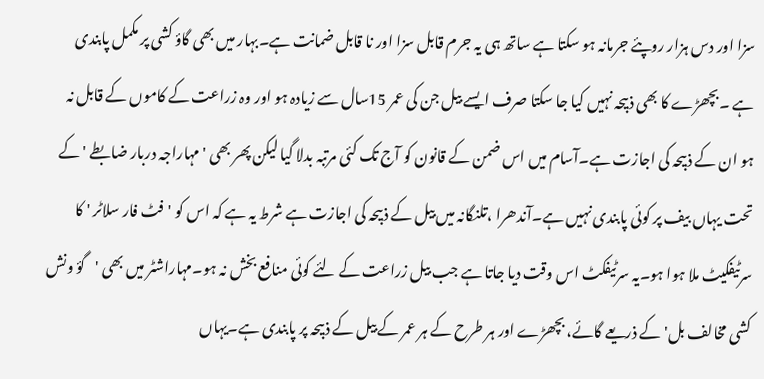سزا اور دس ہزار روپئے جرمانہ ہو سکتا ہے ساتھ ہی یہ جرم قابل سزا اور نا قابل ضمانت ہے۔بہار میں بھی گاؤ کشی پر مکمل پابندی ہے ۔بچھڑے کا بھی ذبیحہ نہیں کیا جا سکتا صرف ایسے بیل جن کی عمر 15سال سے زیادہ ہو اور وہ زراعت کے کاموں کے قابل نہ ہو ان کے ذبیحہ کی اجازت ہے۔آسام میں اس ضمن کے قانون کو آج تک کئی مرتبہ بدلا گیا لیکن پھر بھی 'مہاراجہ دربار ضابطے 'کے تحت یہاں بیف پر کوئی پابندی نہیں ہے۔آندھرا ،تلنگانہ میں بیل کے ذبیحہ کی اجازت ہے شرط یہ ہے کہ اس کو 'فٹ فار سلاٹر ' کا سرٹیفکیٹ ملا ہوا ہو۔یہ سرٹیفکٹ اس وقت دیا جاتا ہے جب بیل زراعت کے لئے کوئی منافع بخش نہ ہو۔مہاراشٹر میں بھی 'گؤ ونش کشی مخالف بل' کے ذریعے گائے، بچھڑے اور ہر طرح کے ہر عمر کے بیل کے ذبیحہ پر پابندی ہے۔یہاں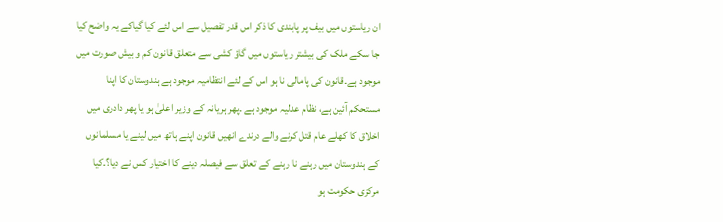ان ریاستوں میں بیف پر پابندی کا ذکر اس قدر تفصیل سے اس لئے کیا گیاکے یہ واضح کیا جا سکے ملک کی بیشتر ریاستوں میں گاؤ کشی سے متعلق قانون کم و بیش صورت میں موجود ہے۔قانون کی پامالی نا ہو اس کے لئے انتظامیہ موجود ہے ہندوستان کا اپنا مستحکم آئین ہے، نظام عدلیہ موجود ہے ۔پھر ہریانہ کے وزیر اعلیٰ ہو یا پھر دادری میں اخلاق کا کھلے عام قتل کرنے والے درندے انھیں قانون اپنے ہاتھ میں لینے یا مسلمانوں کے ہندوستان میں رہنے نا رہنے کے تعلق سے فیصلہ دینے کا اختیار کس نے دیا؟۔کیا مرکزی حکومت ہو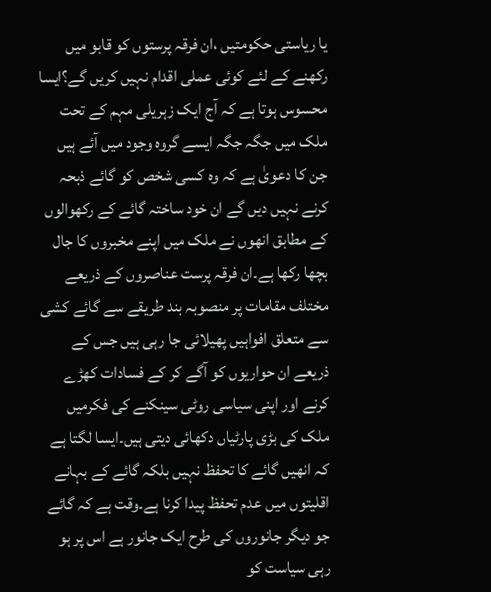یا ریاستی حکومتیں ،ان فرقہ پرستوں کو قابو میں رکھنے کے لئے کوئی عملی اقدام نہیں کریں گے؟ایسا محسوس ہوتا ہے کہ آج ایک زہریلی مہم کے تحت ملک میں جگہ جگہ ایسے گروہ وجود میں آئے ہیں جن کا دعویٰ ہے کہ وہ کسی شخص کو گائے ذبحہ کرنے نہیں دیں گے ان خود ساختہ گائے کے رکھوالوں کے مطابق انھوں نے ملک میں اپنے مخبروں کا جال بچھا رکھا ہے۔ان فرقہ پرست عناصروں کے ذریعے مختلف مقامات پر منصوبہ بند طریقے سے گائے کشی سے متعلق افواہیں پھیلائی جا رہی ہیں جس کے ذریعے ان حواریوں کو آگے کر کے فسادات کھڑے کرنے اور اپنی سیاسی روٹی سینکنے کی فکرمیں ملک کی بڑی پارٹیاں دکھائی دیتی ہیں۔ایسا لگتا ہے کہ انھیں گائے کا تحفظ نہیں بلکہ گائے کے بہانے اقلیتوں میں عدم تحفظ پیدا کرنا ہے۔وقت ہے کہ گائے جو دیگر جانوروں کی طرح ایک جانور ہے اس پر ہو رہی سیاست کو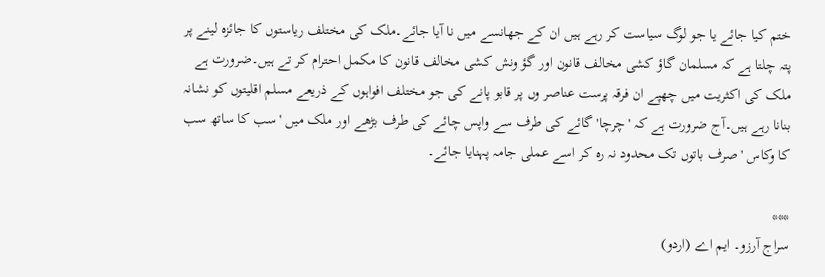ختم کیا جائے یا جو لوگ سیاست کر رہے ہیں ان کے جھانسے میں نا آیا جائے۔ملک کی مختلف ریاستوں کا جائزہ لینے پر پتہ چلتا ہے کہ مسلمان گاؤ کشی مخالف قانون اور گؤ ونش کشی مخالف قانون کا مکمل احترام کر تے ہیں۔ضرورت ہے ملک کی اکثریت میں چھپے ان فرقہ پرست عناصر وں پر قابو پانے کی جو مختلف افواہوں کے ذریعے مسلم اقلیتوں کو نشانہ بنانا رہے ہیں۔آج ضرورت ہے کہ 'چرچا' گائے کی طرف سے واپس چائے کی طرف بڑھے اور ملک میں 'سب کا ساتھ سب کا وکاس ' صرف باتوں تک محدود نہ رہ کر اسے عملی جامہ پہنایا جائے۔

***
سراج آرزو۔ ایم اے (اردو)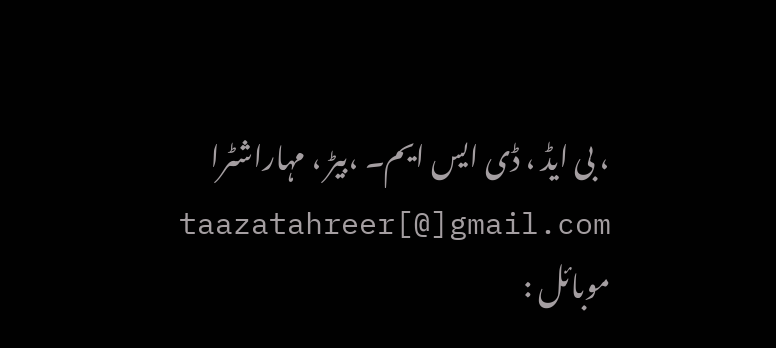، بی ایڈ ، ڈی ایس ایم۔ ،بیڑ ، مہاراشٹرا
taazatahreer[@]gmail.com
موبائل :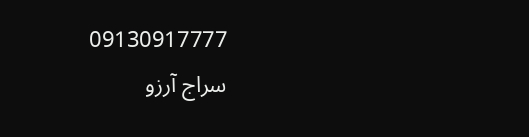09130917777
سراج آرزو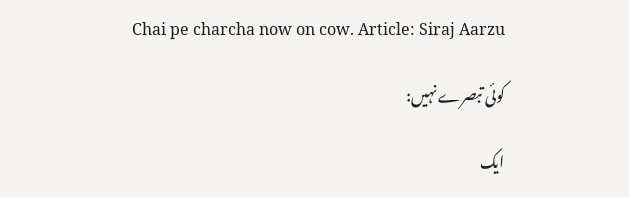Chai pe charcha now on cow. Article: Siraj Aarzu

کوئی تبصرے نہیں:

ایک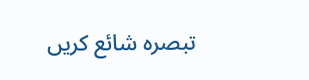تبصرہ شائع کریں